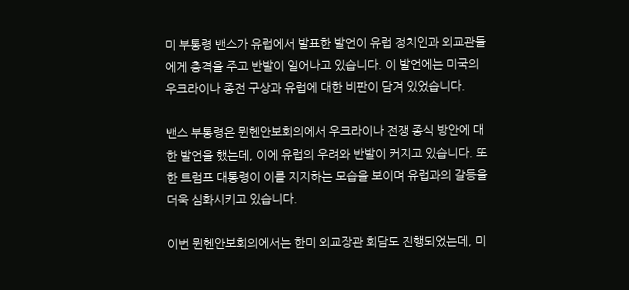미 부통령 밴스가 유럽에서 발표한 발언이 유럽 정치인과 외교관들에게 충격을 주고 반발이 일어나고 있습니다. 이 발언에는 미국의 우크라이나 종전 구상과 유럽에 대한 비판이 담겨 있었습니다.

밴스 부통령은 뮌헨안보회의에서 우크라이나 전쟁 종식 방안에 대한 발언을 했는데, 이에 유럽의 우려와 반발이 커지고 있습니다. 또한 트럼프 대통령이 이를 지지하는 모습을 보이며 유럽과의 갈등을 더욱 심화시키고 있습니다.

이번 뮌헨안보회의에서는 한미 외교장관 회담도 진행되었는데, 미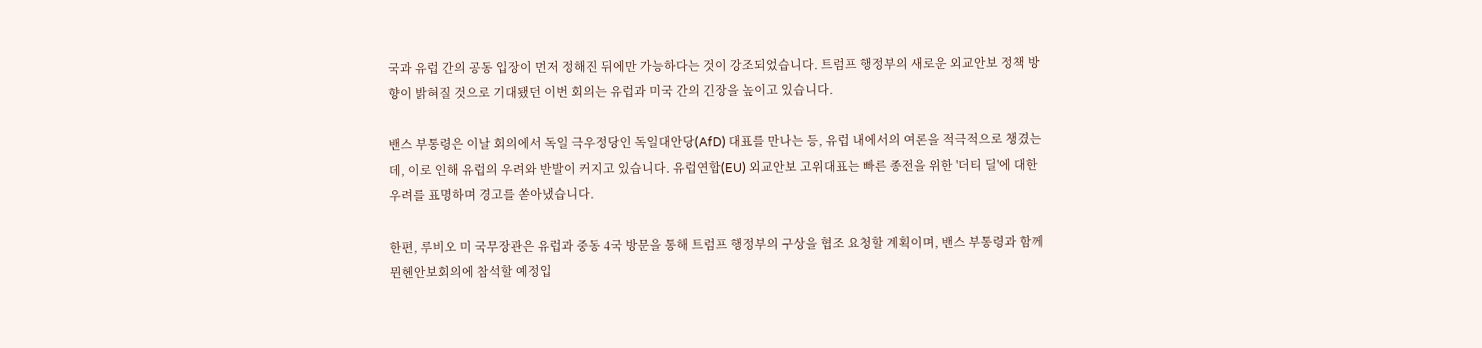국과 유럽 간의 공동 입장이 먼저 정해진 뒤에만 가능하다는 것이 강조되었습니다. 트럼프 행정부의 새로운 외교안보 정책 방향이 밝혀질 것으로 기대됐던 이번 회의는 유럽과 미국 간의 긴장을 높이고 있습니다.

밴스 부통령은 이날 회의에서 독일 극우정당인 독일대안당(AfD) 대표를 만나는 등, 유럽 내에서의 여론을 적극적으로 챙겼는데, 이로 인해 유럽의 우려와 반발이 커지고 있습니다. 유럽연합(EU) 외교안보 고위대표는 빠른 종전을 위한 '더티 딜'에 대한 우려를 표명하며 경고를 쏟아냈습니다.

한편, 루비오 미 국무장관은 유럽과 중동 4국 방문을 통해 트럼프 행정부의 구상을 협조 요청할 계획이며, 밴스 부통령과 함께 뮌헨안보회의에 참석할 예정입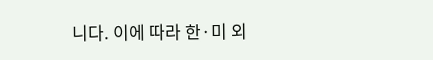니다. 이에 따라 한·미 외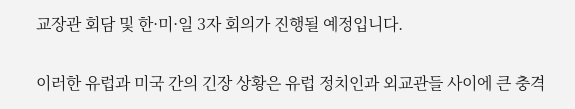교장관 회담 및 한·미·일 3자 회의가 진행될 예정입니다.

이러한 유럽과 미국 간의 긴장 상황은 유럽 정치인과 외교관들 사이에 큰 충격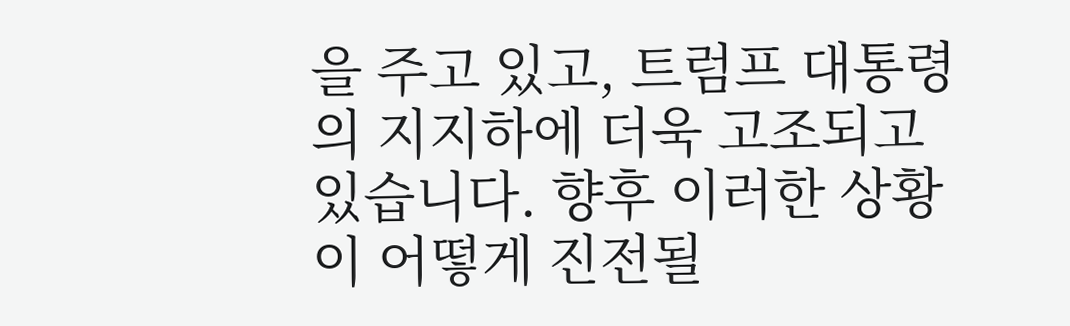을 주고 있고, 트럼프 대통령의 지지하에 더욱 고조되고 있습니다. 향후 이러한 상황이 어떻게 진전될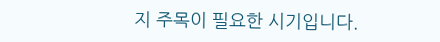지 주목이 필요한 시기입니다.